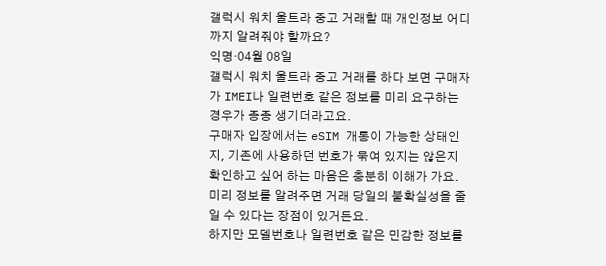갤럭시 워치 울트라 중고 거래할 때 개인정보 어디까지 알려줘야 할까요?
익명·04월 08일
갤럭시 워치 울트라 중고 거래를 하다 보면 구매자가 IMEI나 일련번호 같은 정보를 미리 요구하는 경우가 종종 생기더라고요.
구매자 입장에서는 eSIM 개통이 가능한 상태인지, 기존에 사용하던 번호가 묶여 있지는 않은지 확인하고 싶어 하는 마음은 충분히 이해가 가요. 미리 정보를 알려주면 거래 당일의 불확실성을 줄일 수 있다는 장점이 있거든요.
하지만 모델번호나 일련번호 같은 민감한 정보를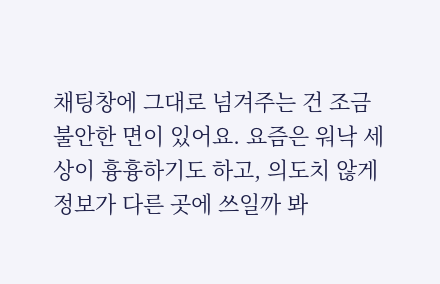채팅창에 그대로 넘겨주는 건 조금 불안한 면이 있어요. 요즘은 워낙 세상이 흉흉하기도 하고, 의도치 않게 정보가 다른 곳에 쓰일까 봐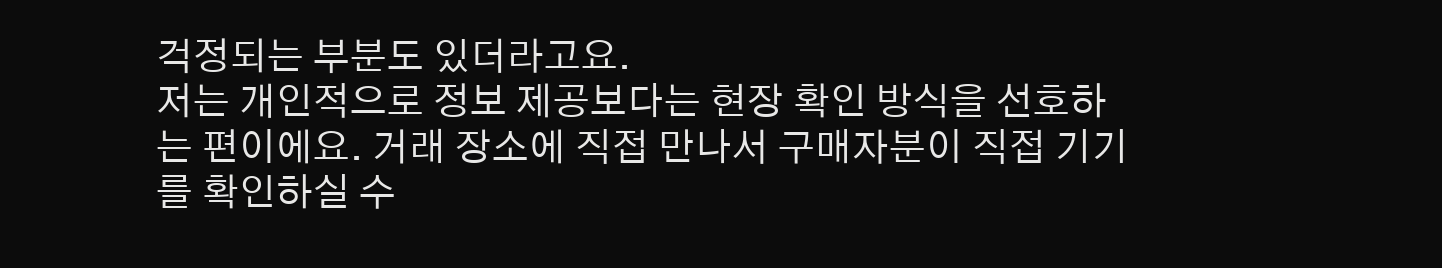걱정되는 부분도 있더라고요.
저는 개인적으로 정보 제공보다는 현장 확인 방식을 선호하는 편이에요. 거래 장소에 직접 만나서 구매자분이 직접 기기를 확인하실 수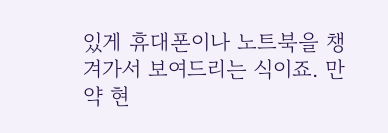있게 휴대폰이나 노트북을 챙겨가서 보여드리는 식이죠. 만약 현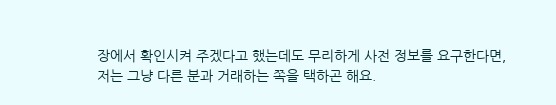장에서 확인시켜 주겠다고 했는데도 무리하게 사전 정보를 요구한다면, 저는 그냥 다른 분과 거래하는 쪽을 택하곤 해요.